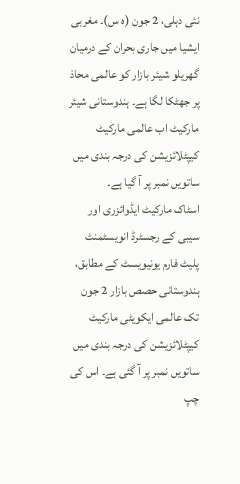نئی دہلی، 2 جون (ہ س)۔ مغربی ایشیا میں جاری بحران کے درمیان گھریلو شیئر بازار کو عالمی محاذ پر جھٹکا لگا ہے۔ ہندوستانی شیئر مارکیٹ اب عالمی مارکیٹ کیپٹلائزیشن کی درجہ بندی میں ساتویں نمبر پر آ گیا ہے۔
اسٹاک مارکیٹ ایڈوائزری اور سیبی کے رجسٹرڈ انویسٹمنٹ پلیٹ فارم یونیویسٹ کے مطابق، ہندوستانی حصص بازار 2 جون تک عالمی ایکویٹی مارکیٹ کیپٹلائزیشن کی درجہ بندی میں ساتویں نمبر پر آ گئی ہے۔ اس کی چپ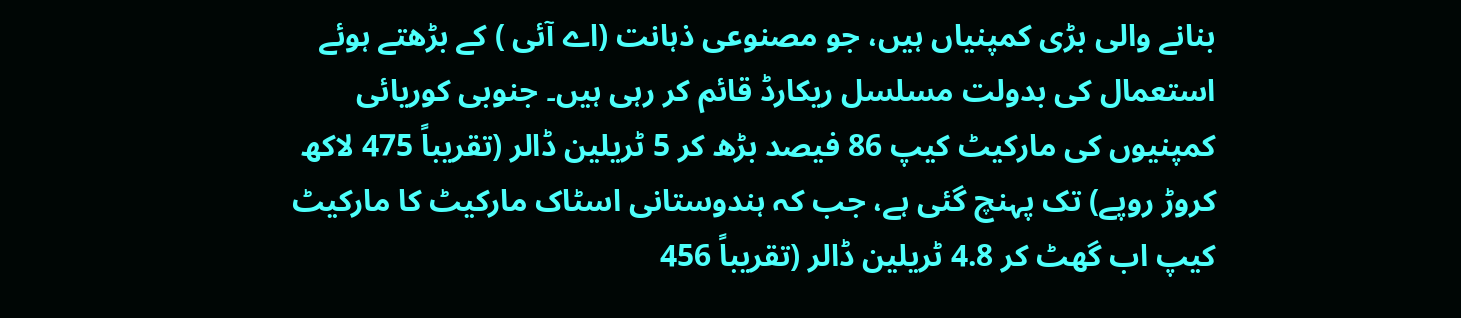بنانے والی بڑی کمپنیاں ہیں، جو مصنوعی ذہانت (اے آئی ) کے بڑھتے ہوئے استعمال کی بدولت مسلسل ریکارڈ قائم کر رہی ہیں۔ جنوبی کوریائی کمپنیوں کی مارکیٹ کیپ 86 فیصد بڑھ کر 5 ٹریلین ڈالر (تقریباً 475 لاکھ کروڑ روپے) تک پہنچ گئی ہے، جب کہ ہندوستانی اسٹاک مارکیٹ کا مارکیٹ کیپ اب گھٹ کر 4.8 ٹریلین ڈالر (تقریباً 456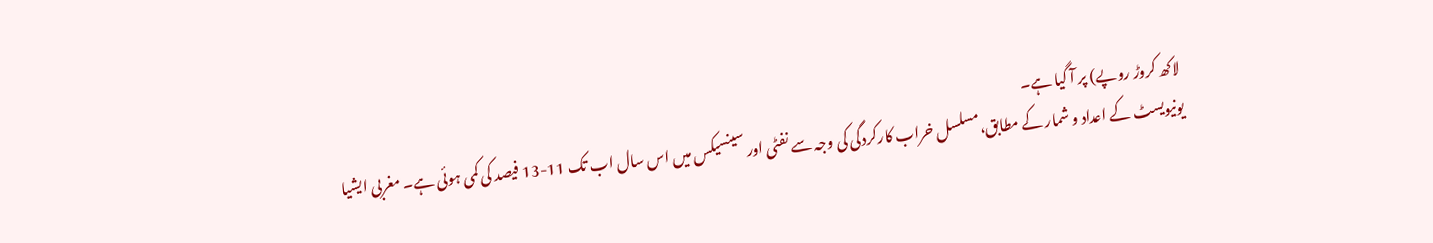لاکھ کروڑ روپے) پر آ گیا ہے۔
یونیویسٹ کے اعداد و شمار کے مطابق،مسلسل خراب کارکردگی کی وجہ سے نفٹی اور سینسیکس میں اس سال اب تک 11-13 فیصد کی کمی ہوئی ہے۔ مغربی ایشیا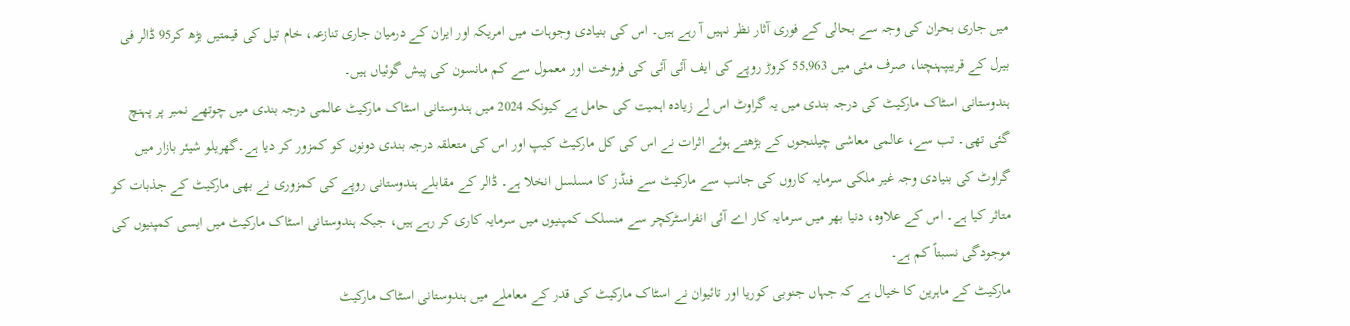میں جاری بحران کی وجہ سے بحالی کے فوری آثار نظر نہیں آ رہے ہیں۔ اس کی بنیادی وجوہات میں امریکہ اور ایران کے درمیان جاری تنازعہ، خام تیل کی قیمتیں بڑھ کر95 ڈالر فی بیرل کے قریبپہنچنا، صرف مئی میں 55,963 کروڑ روپے کی ایف آئی آئی کی فروخت اور معمول سے کم مانسون کی پیش گوئیاں ہیں۔
ہندوستانی اسٹاک مارکیٹ کی درجہ بندی میں یہ گراوٹ اس لے زیادہ اہمیت کی حامل ہے کیونکہ 2024 میں ہندوستانی اسٹاک مارکیٹ عالمی درجہ بندی میں چوتھے نمبر پر پہنچ گئی تھی۔ تب سے، عالمی معاشی چیلنجوں کے بڑھتے ہوئے اثرات نے اس کی کل مارکیٹ کیپ اور اس کی متعلقہ درجہ بندی دونوں کو کمزور کر دیا ہے۔گھریلو شیئر بازار میں گراوٹ کی بنیادی وجہ غیر ملکی سرمایہ کاروں کی جانب سے مارکیٹ سے فنڈز کا مسلسل انخلا ہے۔ ڈالر کے مقابلے ہندوستانی روپے کی کمزوری نے بھی مارکیٹ کے جذبات کو متاثر کیا ہے۔ اس کے علاوہ، دنیا بھر میں سرمایہ کار اے آئی انفراسٹرکچر سے منسلک کمپنیوں میں سرمایہ کاری کر رہے ہیں، جبکہ ہندوستانی اسٹاک مارکیٹ میں ایسی کمپنیوں کی موجودگی نسبتاً کم ہے۔
مارکیٹ کے ماہرین کا خیال ہے کہ جہاں جنوبی کوریا اور تائیوان نے اسٹاک مارکیٹ کی قدر کے معاملے میں ہندوستانی اسٹاک مارکیٹ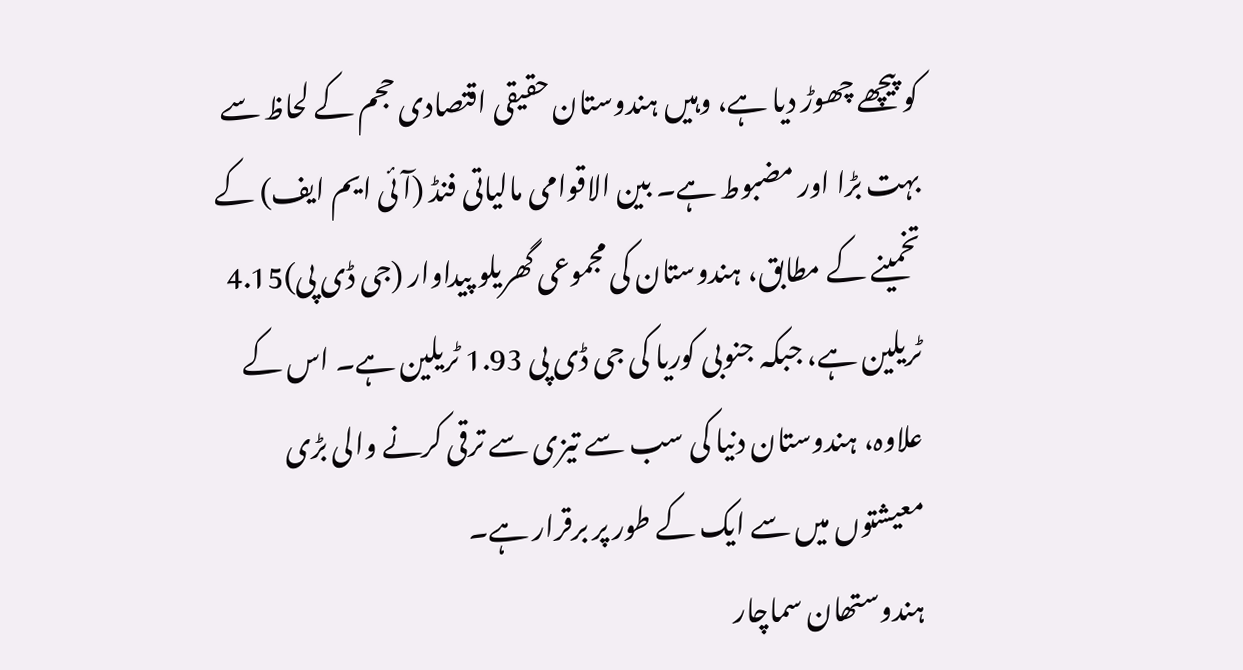کو پیچھے چھوڑ دیا ہے، وہیں ہندوستان حقیقی اقتصادی حجم کے لحاظ سے بہت بڑا اور مضبوط ہے۔ بین الاقوامی مالیاتی فنڈ (آئی ایم ایف) کے تخمینے کے مطابق، ہندوستان کی مجموعی گھریلو پیداوار (جی ڈی پی)4.15 ٹریلین ہے، جبکہ جنوبی کوریا کی جی ڈی پی 1.93 ٹریلین ہے۔ اس کے علاوہ، ہندوستان دنیا کی سب سے تیزی سے ترقی کرنے والی بڑی معیشتوں میں سے ایک کے طور پر برقرار ہے۔
ہندوستھان سماچار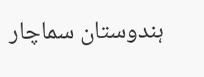ہندوستان سماچار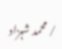/ محمد شہزاد